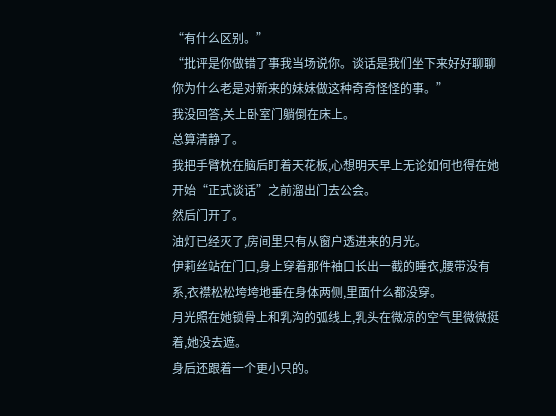“有什么区别。”
“批评是你做错了事我当场说你。谈话是我们坐下来好好聊聊你为什么老是对新来的妹妹做这种奇奇怪怪的事。”
我没回答,关上卧室门躺倒在床上。
总算清静了。
我把手臂枕在脑后盯着天花板,心想明天早上无论如何也得在她开始“正式谈话”之前溜出门去公会。
然后门开了。
油灯已经灭了,房间里只有从窗户透进来的月光。
伊莉丝站在门口,身上穿着那件袖口长出一截的睡衣,腰带没有系,衣襟松松垮垮地垂在身体两侧,里面什么都没穿。
月光照在她锁骨上和乳沟的弧线上,乳头在微凉的空气里微微挺着,她没去遮。
身后还跟着一个更小只的。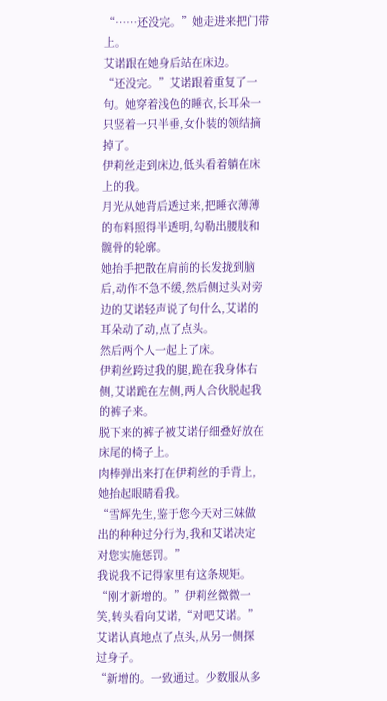“……还没完。”她走进来把门带上。
艾诺跟在她身后站在床边。
“还没完。”艾诺跟着重复了一句。她穿着浅色的睡衣,长耳朵一只竖着一只半垂,女仆装的领结摘掉了。
伊莉丝走到床边,低头看着躺在床上的我。
月光从她背后透过来,把睡衣薄薄的布料照得半透明,勾勒出腰肢和髋骨的轮廓。
她抬手把散在肩前的长发拢到脑后,动作不急不缓,然后侧过头对旁边的艾诺轻声说了句什么,艾诺的耳朵动了动,点了点头。
然后两个人一起上了床。
伊莉丝跨过我的腿,跪在我身体右侧,艾诺跪在左侧,两人合伙脱起我的裤子来。
脱下来的裤子被艾诺仔细叠好放在床尾的椅子上。
肉棒弹出来打在伊莉丝的手背上,她抬起眼睛看我。
“雪辉先生,鉴于您今天对三妹做出的种种过分行为,我和艾诺决定对您实施惩罚。”
我说我不记得家里有这条规矩。
“刚才新增的。”伊莉丝微微一笑,转头看向艾诺,“对吧艾诺。”
艾诺认真地点了点头,从另一侧探过身子。
“新增的。一致通过。少数服从多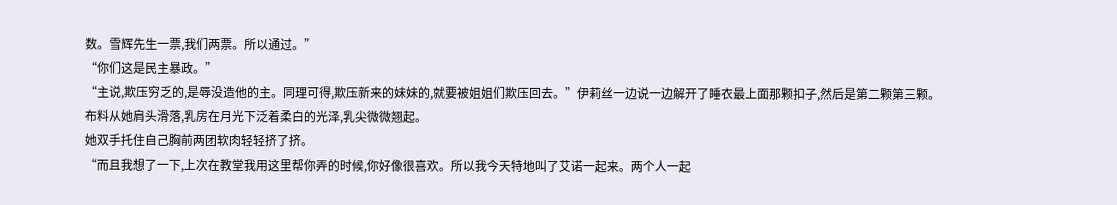数。雪辉先生一票,我们两票。所以通过。”
“你们这是民主暴政。”
“主说,欺压穷乏的,是辱没造他的主。同理可得,欺压新来的妹妹的,就要被姐姐们欺压回去。”伊莉丝一边说一边解开了睡衣最上面那颗扣子,然后是第二颗第三颗。
布料从她肩头滑落,乳房在月光下泛着柔白的光泽,乳尖微微翘起。
她双手托住自己胸前两团软肉轻轻挤了挤。
“而且我想了一下,上次在教堂我用这里帮你弄的时候,你好像很喜欢。所以我今天特地叫了艾诺一起来。两个人一起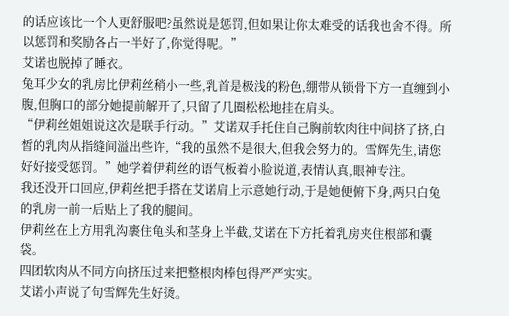的话应该比一个人更舒服吧?虽然说是惩罚,但如果让你太难受的话我也舍不得。所以惩罚和奖励各占一半好了,你觉得呢。”
艾诺也脱掉了睡衣。
兔耳少女的乳房比伊莉丝稍小一些,乳首是极浅的粉色,绷带从锁骨下方一直缠到小腹,但胸口的部分她提前解开了,只留了几圈松松地挂在肩头。
“伊莉丝姐姐说这次是联手行动。”艾诺双手托住自己胸前软肉往中间挤了挤,白皙的乳肉从指缝间溢出些许,“我的虽然不是很大,但我会努力的。雪辉先生,请您好好接受惩罚。”她学着伊莉丝的语气板着小脸说道,表情认真,眼神专注。
我还没开口回应,伊莉丝把手搭在艾诺肩上示意她行动,于是她便俯下身,两只白兔的乳房一前一后贴上了我的腿间。
伊莉丝在上方用乳沟裹住龟头和茎身上半截,艾诺在下方托着乳房夹住根部和囊袋。
四团软肉从不同方向挤压过来把整根肉棒包得严严实实。
艾诺小声说了句雪辉先生好烫。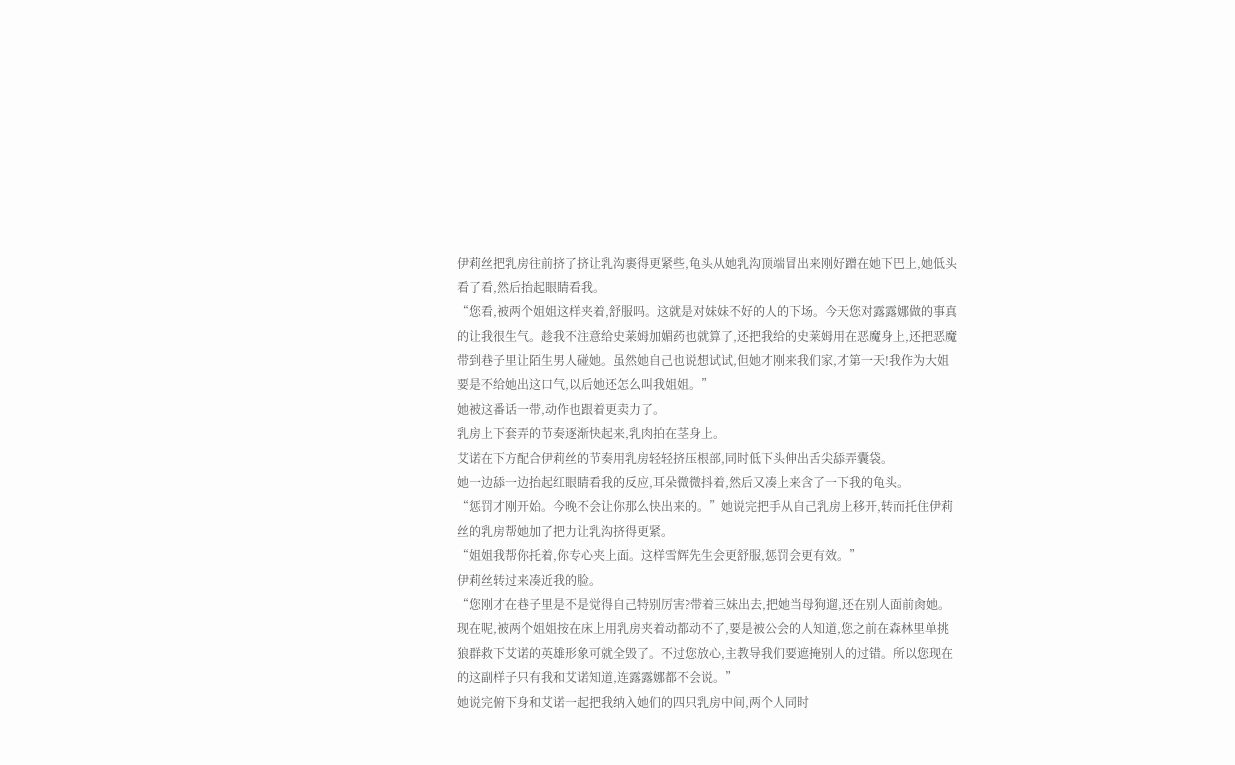伊莉丝把乳房往前挤了挤让乳沟裹得更紧些,龟头从她乳沟顶端冒出来刚好蹭在她下巴上,她低头看了看,然后抬起眼睛看我。
“您看,被两个姐姐这样夹着,舒服吗。这就是对妹妹不好的人的下场。今天您对露露娜做的事真的让我很生气。趁我不注意给史莱姆加媚药也就算了,还把我给的史莱姆用在恶魔身上,还把恶魔带到巷子里让陌生男人碰她。虽然她自己也说想试试,但她才刚来我们家,才第一天!我作为大姐要是不给她出这口气,以后她还怎么叫我姐姐。”
她被这番话一带,动作也跟着更卖力了。
乳房上下套弄的节奏逐渐快起来,乳肉拍在茎身上。
艾诺在下方配合伊莉丝的节奏用乳房轻轻挤压根部,同时低下头伸出舌尖舔弄囊袋。
她一边舔一边抬起红眼睛看我的反应,耳朵微微抖着,然后又凑上来含了一下我的龟头。
“惩罚才刚开始。今晚不会让你那么快出来的。”她说完把手从自己乳房上移开,转而托住伊莉丝的乳房帮她加了把力让乳沟挤得更紧。
“姐姐我帮你托着,你专心夹上面。这样雪辉先生会更舒服,惩罚会更有效。”
伊莉丝转过来凑近我的脸。
“您刚才在巷子里是不是觉得自己特别厉害?带着三妹出去,把她当母狗遛,还在别人面前肏她。现在呢,被两个姐姐按在床上用乳房夹着动都动不了,要是被公会的人知道,您之前在森林里单挑狼群救下艾诺的英雄形象可就全毁了。不过您放心,主教导我们要遮掩别人的过错。所以您现在的这副样子只有我和艾诺知道,连露露娜都不会说。”
她说完俯下身和艾诺一起把我纳入她们的四只乳房中间,两个人同时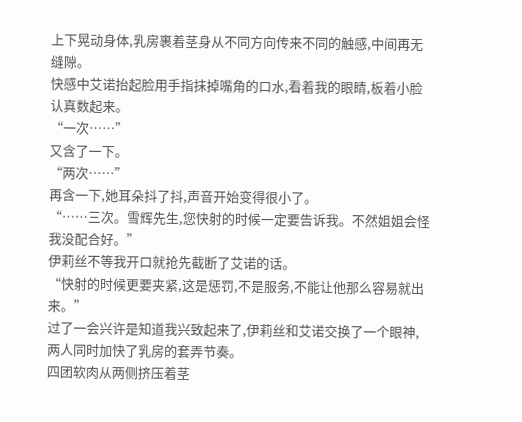上下晃动身体,乳房裹着茎身从不同方向传来不同的触感,中间再无缝隙。
快感中艾诺抬起脸用手指抹掉嘴角的口水,看着我的眼睛,板着小脸认真数起来。
“一次……”
又含了一下。
“两次……”
再含一下,她耳朵抖了抖,声音开始变得很小了。
“……三次。雪辉先生,您快射的时候一定要告诉我。不然姐姐会怪我没配合好。”
伊莉丝不等我开口就抢先截断了艾诺的话。
“快射的时候更要夹紧,这是惩罚,不是服务,不能让他那么容易就出来。”
过了一会兴许是知道我兴致起来了,伊莉丝和艾诺交换了一个眼神,两人同时加快了乳房的套弄节奏。
四团软肉从两侧挤压着茎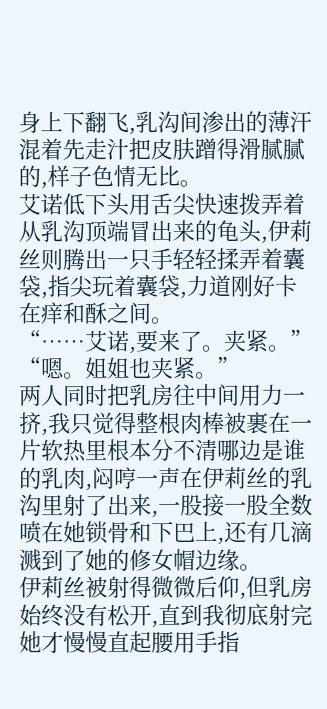身上下翻飞,乳沟间渗出的薄汗混着先走汁把皮肤蹭得滑腻腻的,样子色情无比。
艾诺低下头用舌尖快速拨弄着从乳沟顶端冒出来的龟头,伊莉丝则腾出一只手轻轻揉弄着囊袋,指尖玩着囊袋,力道刚好卡在痒和酥之间。
“……艾诺,要来了。夹紧。”
“嗯。姐姐也夹紧。”
两人同时把乳房往中间用力一挤,我只觉得整根肉棒被裹在一片软热里根本分不清哪边是谁的乳肉,闷哼一声在伊莉丝的乳沟里射了出来,一股接一股全数喷在她锁骨和下巴上,还有几滴溅到了她的修女帽边缘。
伊莉丝被射得微微后仰,但乳房始终没有松开,直到我彻底射完她才慢慢直起腰用手指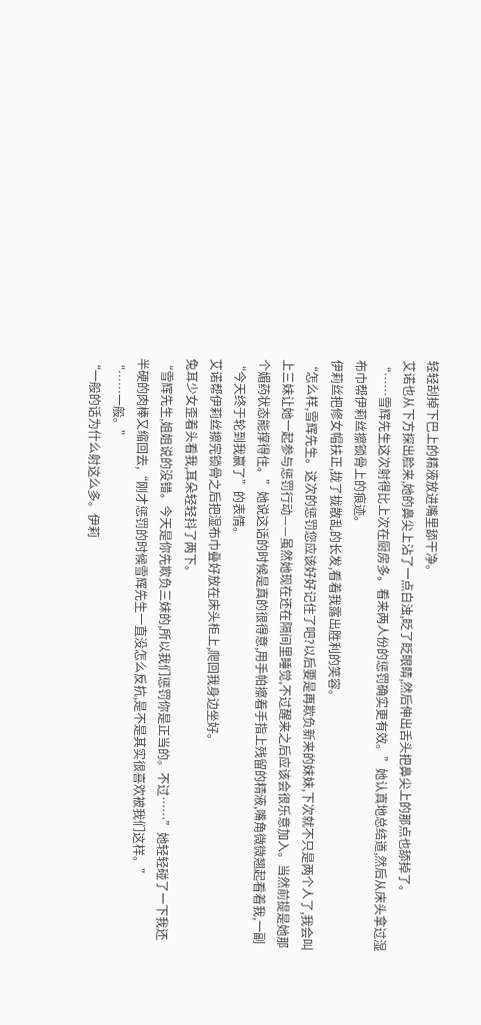轻轻刮掉下巴上的精液放进嘴里舔干净。
艾诺也从下方探出脸来,她的鼻尖上沾了一点白浊,眨了眨眼睛,然后伸出舌头把鼻尖上的那点也舔掉了。
“……雪辉先生这次射得比上次在厨房多。看来两人份的惩罚确实更有效。”她认真地总结道,然后从床头拿过湿布巾帮伊莉丝擦锁骨上的痕迹。
伊莉丝把修女帽扶正,拢了拢散乱的长发,看着我露出胜利的笑容。
“怎么样,雪辉先生。这次的惩罚您应该好好记住了吧?以后要是再欺负新来的妹妹,下次就不只是两个人了,我会叫上三妹让她一起参与惩罚行动——虽然她现在还在隔间里睡觉,不过醒来之后应该会很乐意加入。当然前提是她那个媚药状态能撑得住。”她说这话的时候是真的很得意,用手帕擦着手指上残留的精液,嘴角微微翘起看着我,一副“今天终于轮到我赢了”的表情。
艾诺帮伊莉丝擦完锁骨之后把湿布巾叠好放在床头柜上,爬回我身边坐好。
兔耳少女歪着头看我,耳朵轻轻抖了两下。
“雪辉先生,姐姐说的没错。今天是你先欺负三妹的,所以我们惩罚你是正当的。不过……”她轻轻碰了一下我还半硬的肉棒又缩回去,“刚才惩罚的时候雪辉先生一直没怎么反抗,是不是其实很喜欢被我们这样。”
“……一般。”
“一般的话为什么射这么多。伊莉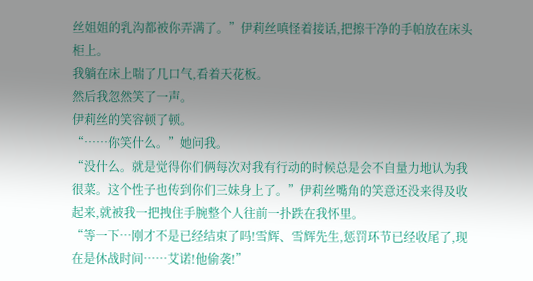丝姐姐的乳沟都被你弄满了。”伊莉丝嗔怪着接话,把擦干净的手帕放在床头柜上。
我躺在床上喘了几口气,看着天花板。
然后我忽然笑了一声。
伊莉丝的笑容顿了顿。
“……你笑什么。”她问我。
“没什么。就是觉得你们俩每次对我有行动的时候总是会不自量力地认为我很菜。这个性子也传到你们三妹身上了。”伊莉丝嘴角的笑意还没来得及收起来,就被我一把拽住手腕整个人往前一扑跌在我怀里。
“等一下…刚才不是已经结束了吗!雪辉、雪辉先生,惩罚环节已经收尾了,现在是休战时间……艾诺!他偷袭!”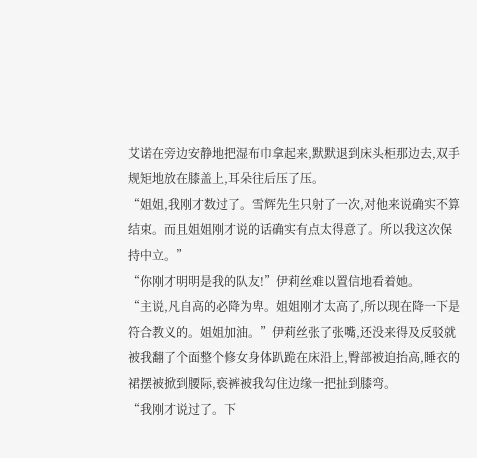艾诺在旁边安静地把湿布巾拿起来,默默退到床头柜那边去,双手规矩地放在膝盖上,耳朵往后压了压。
“姐姐,我刚才数过了。雪辉先生只射了一次,对他来说确实不算结束。而且姐姐刚才说的话确实有点太得意了。所以我这次保持中立。”
“你刚才明明是我的队友!”伊莉丝难以置信地看着她。
“主说,凡自高的必降为卑。姐姐刚才太高了,所以现在降一下是符合教义的。姐姐加油。”伊莉丝张了张嘴,还没来得及反驳就被我翻了个面整个修女身体趴跪在床沿上,臀部被迫抬高,睡衣的裙摆被掀到腰际,亵裤被我勾住边缘一把扯到膝弯。
“我刚才说过了。下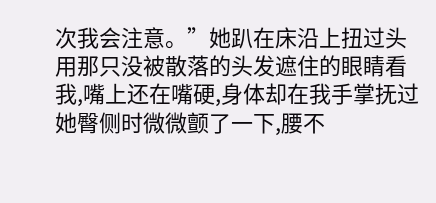次我会注意。”她趴在床沿上扭过头用那只没被散落的头发遮住的眼睛看我,嘴上还在嘴硬,身体却在我手掌抚过她臀侧时微微颤了一下,腰不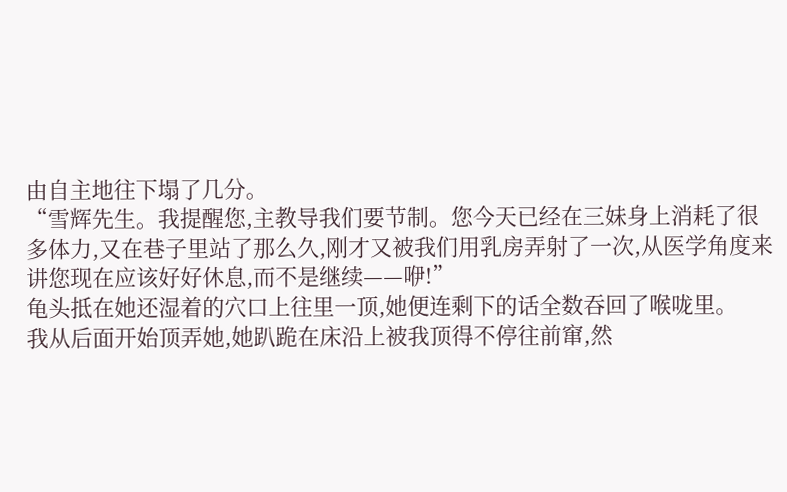由自主地往下塌了几分。
“雪辉先生。我提醒您,主教导我们要节制。您今天已经在三妹身上消耗了很多体力,又在巷子里站了那么久,刚才又被我们用乳房弄射了一次,从医学角度来讲您现在应该好好休息,而不是继续——咿!”
龟头抵在她还湿着的穴口上往里一顶,她便连剩下的话全数吞回了喉咙里。
我从后面开始顶弄她,她趴跪在床沿上被我顶得不停往前窜,然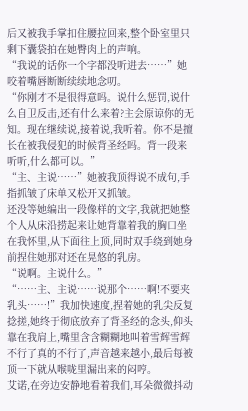后又被我手掌扣住腰拉回来,整个卧室里只剩下囊袋拍在她臀肉上的声响。
“我说的话你一个字都没听进去……”她咬着嘴唇断断续续地念叨。
“你刚才不是很得意吗。说什么惩罚,说什么自卫反击,还有什么来着?主会原谅你的无知。现在继续说,接着说,我听着。你不是擅长在被我侵犯的时候背圣经吗。背一段来听听,什么都可以。”
“主、主说……”她被我顶得说不成句,手指抓皱了床单又松开又抓皱。
还没等她编出一段像样的文字,我就把她整个人从床沿捞起来让她背靠着我的胸口坐在我怀里,从下面往上顶,同时双手绕到她身前捏住她那对还在晃悠的乳房。
“说啊。主说什么。”
“……主、主说……说那个……啊!不要夹乳头……!”我加快速度,捏着她的乳尖反复捻搓,她终于彻底放弃了背圣经的念头,仰头靠在我肩上,嘴里含含糊糊地叫着雪辉雪辉不行了真的不行了,声音越来越小,最后每被顶一下就从喉咙里漏出来的闷哼。
艾诺,在旁边安静地看着我们,耳朵微微抖动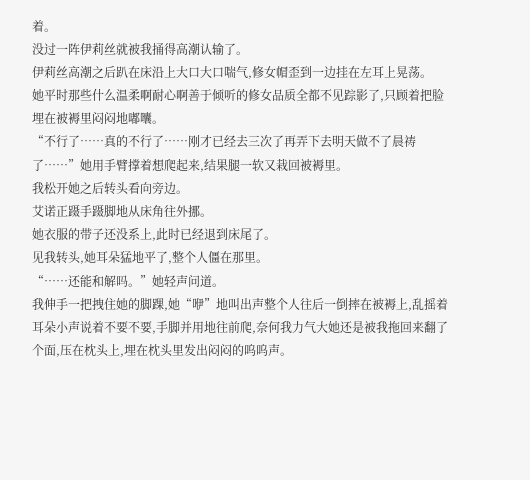着。
没过一阵伊莉丝就被我捅得高潮认输了。
伊莉丝高潮之后趴在床沿上大口大口喘气,修女帽歪到一边挂在左耳上晃荡。
她平时那些什么温柔啊耐心啊善于倾听的修女品质全都不见踪影了,只顾着把脸埋在被褥里闷闷地嘟囔。
“不行了……真的不行了……刚才已经去三次了再弄下去明天做不了晨祷了……”她用手臂撑着想爬起来,结果腿一软又栽回被褥里。
我松开她之后转头看向旁边。
艾诺正蹑手蹑脚地从床角往外挪。
她衣服的带子还没系上,此时已经退到床尾了。
见我转头,她耳朵猛地平了,整个人僵在那里。
“……还能和解吗。”她轻声问道。
我伸手一把拽住她的脚踝,她“咿”地叫出声整个人往后一倒摔在被褥上,乱摇着耳朵小声说着不要不要,手脚并用地往前爬,奈何我力气大她还是被我拖回来翻了个面,压在枕头上,埋在枕头里发出闷闷的呜呜声。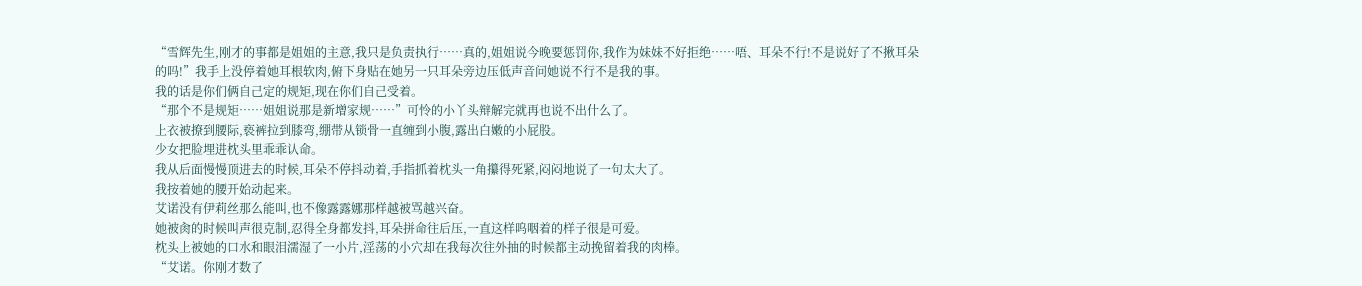“雪辉先生,刚才的事都是姐姐的主意,我只是负责执行……真的,姐姐说今晚要惩罚你,我作为妹妹不好拒绝……唔、耳朵不行!不是说好了不揪耳朵的吗!”我手上没停着她耳根软肉,俯下身贴在她另一只耳朵旁边压低声音问她说不行不是我的事。
我的话是你们俩自己定的规矩,现在你们自己受着。
“那个不是规矩……姐姐说那是新增家规……”可怜的小丫头辩解完就再也说不出什么了。
上衣被撩到腰际,亵裤拉到膝弯,绷带从锁骨一直缠到小腹,露出白嫩的小屁股。
少女把脸埋进枕头里乖乖认命。
我从后面慢慢顶进去的时候,耳朵不停抖动着,手指抓着枕头一角攥得死紧,闷闷地说了一句太大了。
我按着她的腰开始动起来。
艾诺没有伊莉丝那么能叫,也不像露露娜那样越被骂越兴奋。
她被肏的时候叫声很克制,忍得全身都发抖,耳朵拼命往后压,一直这样呜咽着的样子很是可爱。
枕头上被她的口水和眼泪濡湿了一小片,淫荡的小穴却在我每次往外抽的时候都主动挽留着我的肉棒。
“艾诺。你刚才数了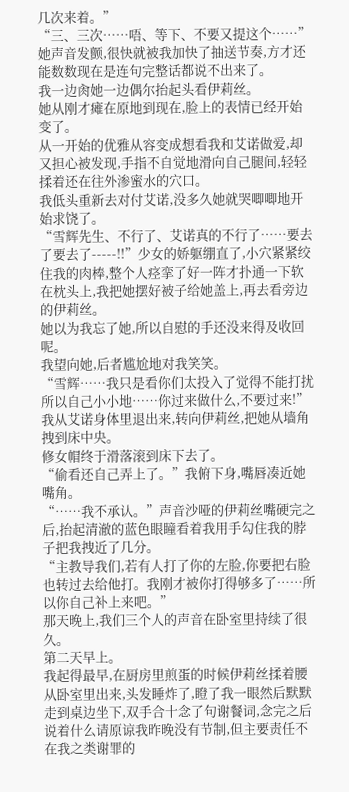几次来着。”
“三、三次……唔、等下、不要又提这个……”她声音发颤,很快就被我加快了抽送节奏,方才还能数数现在是连句完整话都说不出来了。
我一边肏她一边偶尔抬起头看伊莉丝。
她从刚才瘫在原地到现在,脸上的表情已经开始变了。
从一开始的优雅从容变成想看我和艾诺做爱,却又担心被发现,手指不自觉地滑向自己腿间,轻轻揉着还在往外渗蜜水的穴口。
我低头重新去对付艾诺,没多久她就哭唧唧地开始求饶了。
“雪辉先生、不行了、艾诺真的不行了……要去了要去了-----!!”少女的娇躯绷直了,小穴紧紧绞住我的肉棒,整个人痉挛了好一阵才扑通一下软在枕头上,我把她摆好被子给她盖上,再去看旁边的伊莉丝。
她以为我忘了她,所以自慰的手还没来得及收回呢。
我望向她,后者尴尬地对我笑笑。
“雪辉……我只是看你们太投入了觉得不能打扰所以自己小小地……你过来做什么,不要过来!”我从艾诺身体里退出来,转向伊莉丝,把她从墙角拽到床中央。
修女帽终于滑落滚到床下去了。
“偷看还自己弄上了。”我俯下身,嘴唇凑近她嘴角。
“……我不承认。”声音沙哑的伊莉丝嘴硬完之后,抬起清澈的蓝色眼瞳看着我用手勾住我的脖子把我拽近了几分。
“主教导我们,若有人打了你的左脸,你要把右脸也转过去给他打。我刚才被你打得够多了……所以你自己补上来吧。”
那天晚上,我们三个人的声音在卧室里持续了很久。
第二天早上。
我起得最早,在厨房里煎蛋的时候伊莉丝揉着腰从卧室里出来,头发睡炸了,瞪了我一眼然后默默走到桌边坐下,双手合十念了句谢餐词,念完之后说着什么请原谅我昨晚没有节制,但主要责任不在我之类谢罪的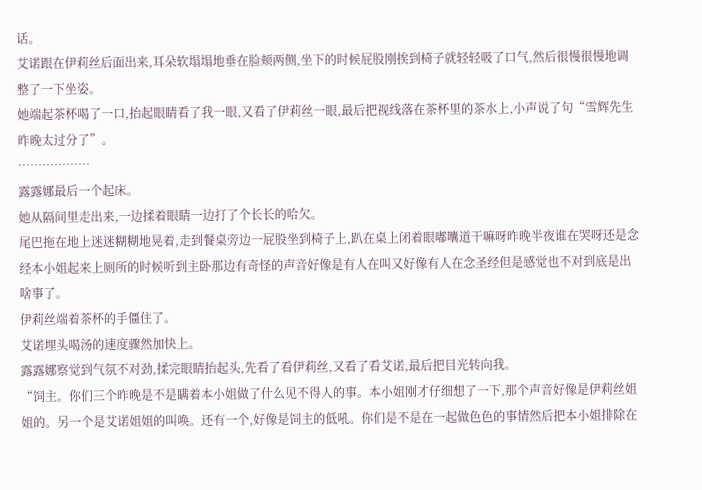话。
艾诺跟在伊莉丝后面出来,耳朵软塌塌地垂在脸颊两侧,坐下的时候屁股刚挨到椅子就轻轻吸了口气,然后很慢很慢地调整了一下坐姿。
她端起茶杯喝了一口,抬起眼睛看了我一眼,又看了伊莉丝一眼,最后把视线落在茶杯里的茶水上,小声说了句“雪辉先生昨晚太过分了”。
………………
露露娜最后一个起床。
她从隔间里走出来,一边揉着眼睛一边打了个长长的哈欠。
尾巴拖在地上迷迷糊糊地晃着,走到餐桌旁边一屁股坐到椅子上,趴在桌上闭着眼嘟囔道干嘛呀昨晚半夜谁在哭呀还是念经本小姐起来上厕所的时候听到主卧那边有奇怪的声音好像是有人在叫又好像有人在念圣经但是感觉也不对到底是出啥事了。
伊莉丝端着茶杯的手僵住了。
艾诺埋头喝汤的速度骤然加快上。
露露娜察觉到气氛不对劲,揉完眼睛抬起头,先看了看伊莉丝,又看了看艾诺,最后把目光转向我。
“饲主。你们三个昨晚是不是瞒着本小姐做了什么见不得人的事。本小姐刚才仔细想了一下,那个声音好像是伊莉丝姐姐的。另一个是艾诺姐姐的叫唤。还有一个,好像是饲主的低吼。你们是不是在一起做色色的事情然后把本小姐排除在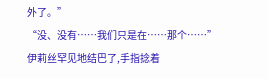外了。”
“没、没有……我们只是在……那个……”伊莉丝罕见地结巴了,手指捻着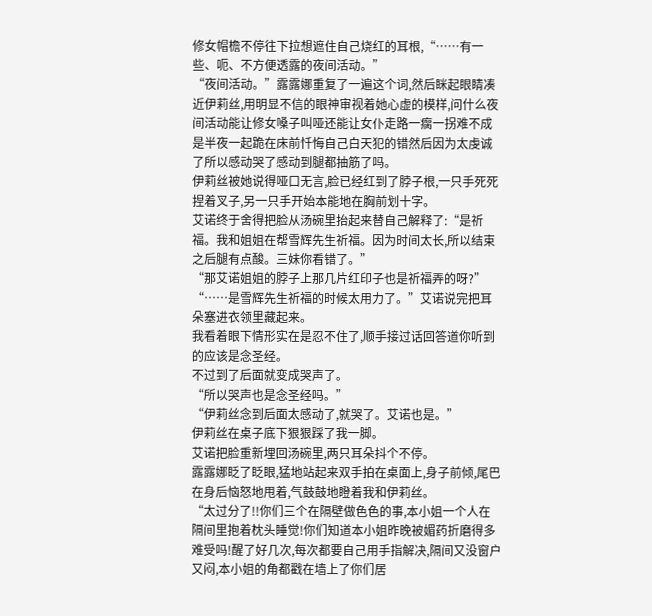修女帽檐不停往下拉想遮住自己烧红的耳根,“……有一些、呃、不方便透露的夜间活动。”
“夜间活动。”露露娜重复了一遍这个词,然后眯起眼睛凑近伊莉丝,用明显不信的眼神审视着她心虚的模样,问什么夜间活动能让修女嗓子叫哑还能让女仆走路一瘸一拐难不成是半夜一起跪在床前忏悔自己白天犯的错然后因为太虔诚了所以感动哭了感动到腿都抽筋了吗。
伊莉丝被她说得哑口无言,脸已经红到了脖子根,一只手死死捏着叉子,另一只手开始本能地在胸前划十字。
艾诺终于舍得把脸从汤碗里抬起来替自己解释了:“是祈福。我和姐姐在帮雪辉先生祈福。因为时间太长,所以结束之后腿有点酸。三妹你看错了。”
“那艾诺姐姐的脖子上那几片红印子也是祈福弄的呀?”
“……是雪辉先生祈福的时候太用力了。”艾诺说完把耳朵塞进衣领里藏起来。
我看着眼下情形实在是忍不住了,顺手接过话回答道你听到的应该是念圣经。
不过到了后面就变成哭声了。
“所以哭声也是念圣经吗。”
“伊莉丝念到后面太感动了,就哭了。艾诺也是。”
伊莉丝在桌子底下狠狠踩了我一脚。
艾诺把脸重新埋回汤碗里,两只耳朵抖个不停。
露露娜眨了眨眼,猛地站起来双手拍在桌面上,身子前倾,尾巴在身后恼怒地甩着,气鼓鼓地瞪着我和伊莉丝。
“太过分了!!你们三个在隔壁做色色的事,本小姐一个人在隔间里抱着枕头睡觉!你们知道本小姐昨晚被媚药折磨得多难受吗!醒了好几次,每次都要自己用手指解决,隔间又没窗户又闷,本小姐的角都戳在墙上了你们居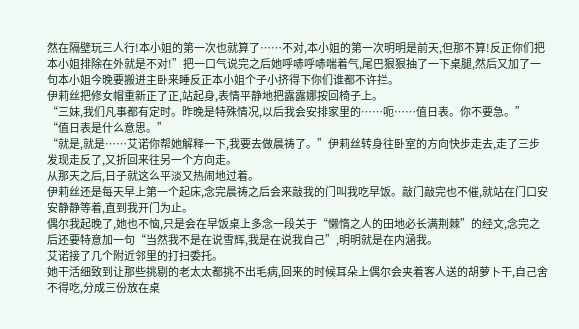然在隔壁玩三人行!本小姐的第一次也就算了……不对,本小姐的第一次明明是前天,但那不算!反正你们把本小姐排除在外就是不对!”把一口气说完之后她呼哧呼哧喘着气,尾巴狠狠抽了一下桌腿,然后又加了一句本小姐今晚要搬进主卧来睡反正本小姐个子小挤得下你们谁都不许拦。
伊莉丝把修女帽重新正了正,站起身,表情平静地把露露娜按回椅子上。
“三妹,我们凡事都有定时。昨晚是特殊情况,以后我会安排家里的……呃……值日表。你不要急。”
“值日表是什么意思。”
“就是,就是……艾诺你帮她解释一下,我要去做晨祷了。”伊莉丝转身往卧室的方向快步走去,走了三步发现走反了,又折回来往另一个方向走。
从那天之后,日子就这么平淡又热闹地过着。
伊莉丝还是每天早上第一个起床,念完晨祷之后会来敲我的门叫我吃早饭。敲门敲完也不催,就站在门口安安静静等着,直到我开门为止。
偶尔我起晚了,她也不恼,只是会在早饭桌上多念一段关于“懒惰之人的田地必长满荆棘”的经文,念完之后还要特意加一句“当然我不是在说雪辉,我是在说我自己”,明明就是在内涵我。
艾诺接了几个附近邻里的打扫委托。
她干活细致到让那些挑剔的老太太都挑不出毛病,回来的时候耳朵上偶尔会夹着客人送的胡萝卜干,自己舍不得吃,分成三份放在桌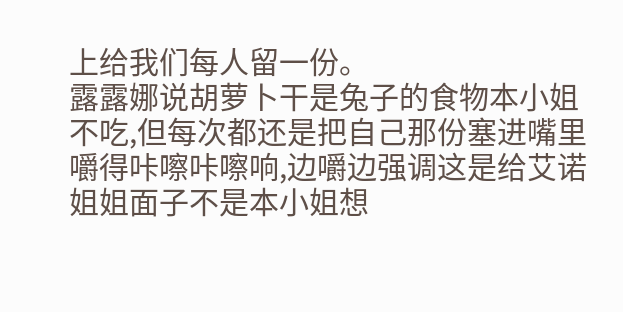上给我们每人留一份。
露露娜说胡萝卜干是兔子的食物本小姐不吃,但每次都还是把自己那份塞进嘴里嚼得咔嚓咔嚓响,边嚼边强调这是给艾诺姐姐面子不是本小姐想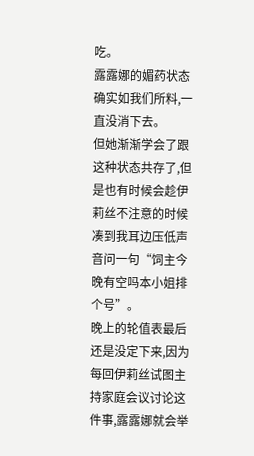吃。
露露娜的媚药状态确实如我们所料,一直没消下去。
但她渐渐学会了跟这种状态共存了,但是也有时候会趁伊莉丝不注意的时候凑到我耳边压低声音问一句“饲主今晚有空吗本小姐排个号”。
晚上的轮值表最后还是没定下来,因为每回伊莉丝试图主持家庭会议讨论这件事,露露娜就会举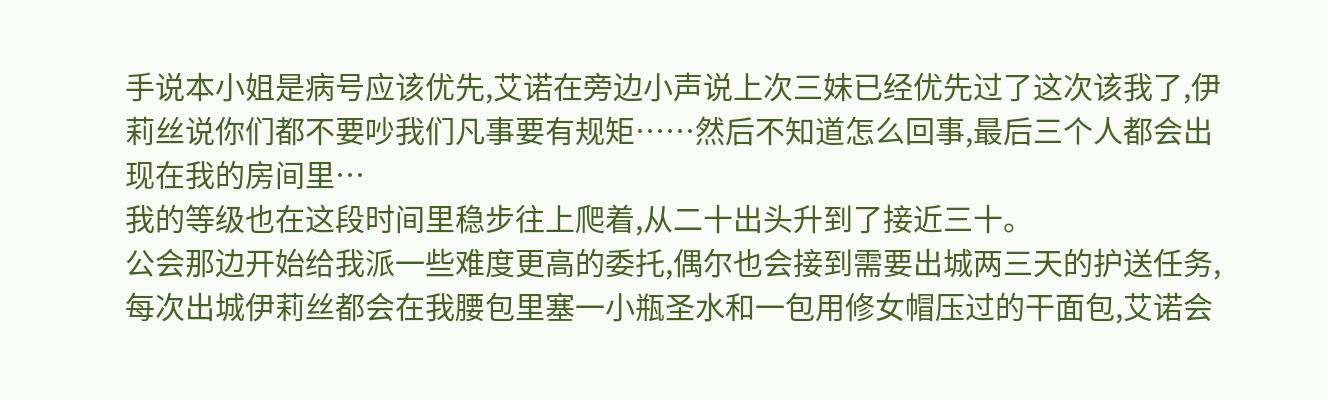手说本小姐是病号应该优先,艾诺在旁边小声说上次三妹已经优先过了这次该我了,伊莉丝说你们都不要吵我们凡事要有规矩……然后不知道怎么回事,最后三个人都会出现在我的房间里…
我的等级也在这段时间里稳步往上爬着,从二十出头升到了接近三十。
公会那边开始给我派一些难度更高的委托,偶尔也会接到需要出城两三天的护送任务,每次出城伊莉丝都会在我腰包里塞一小瓶圣水和一包用修女帽压过的干面包,艾诺会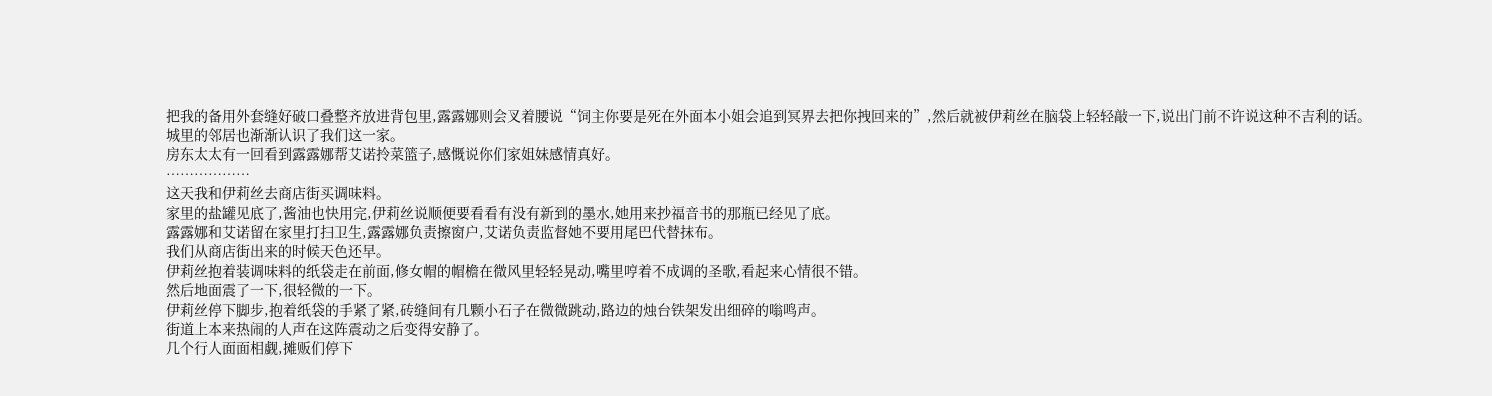把我的备用外套缝好破口叠整齐放进背包里,露露娜则会叉着腰说“饲主你要是死在外面本小姐会追到冥界去把你拽回来的”,然后就被伊莉丝在脑袋上轻轻敲一下,说出门前不许说这种不吉利的话。
城里的邻居也渐渐认识了我们这一家。
房东太太有一回看到露露娜帮艾诺拎菜篮子,感慨说你们家姐妹感情真好。
………………
这天我和伊莉丝去商店街买调味料。
家里的盐罐见底了,酱油也快用完,伊莉丝说顺便要看看有没有新到的墨水,她用来抄福音书的那瓶已经见了底。
露露娜和艾诺留在家里打扫卫生,露露娜负责擦窗户,艾诺负责监督她不要用尾巴代替抹布。
我们从商店街出来的时候天色还早。
伊莉丝抱着装调味料的纸袋走在前面,修女帽的帽檐在微风里轻轻晃动,嘴里哼着不成调的圣歌,看起来心情很不错。
然后地面震了一下,很轻微的一下。
伊莉丝停下脚步,抱着纸袋的手紧了紧,砖缝间有几颗小石子在微微跳动,路边的烛台铁架发出细碎的嗡鸣声。
街道上本来热闹的人声在这阵震动之后变得安静了。
几个行人面面相觑,摊贩们停下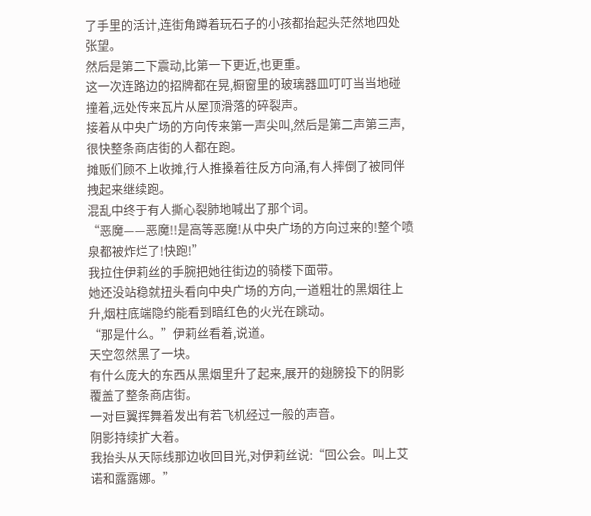了手里的活计,连街角蹲着玩石子的小孩都抬起头茫然地四处张望。
然后是第二下震动,比第一下更近,也更重。
这一次连路边的招牌都在晃,橱窗里的玻璃器皿叮叮当当地碰撞着,远处传来瓦片从屋顶滑落的碎裂声。
接着从中央广场的方向传来第一声尖叫,然后是第二声第三声,很快整条商店街的人都在跑。
摊贩们顾不上收摊,行人推搡着往反方向涌,有人摔倒了被同伴拽起来继续跑。
混乱中终于有人撕心裂肺地喊出了那个词。
“恶魔——恶魔!!是高等恶魔!从中央广场的方向过来的!整个喷泉都被炸烂了!快跑!”
我拉住伊莉丝的手腕把她往街边的骑楼下面带。
她还没站稳就扭头看向中央广场的方向,一道粗壮的黑烟往上升,烟柱底端隐约能看到暗红色的火光在跳动。
“那是什么。”伊莉丝看着,说道。
天空忽然黑了一块。
有什么庞大的东西从黑烟里升了起来,展开的翅膀投下的阴影覆盖了整条商店街。
一对巨翼挥舞着发出有若飞机经过一般的声音。
阴影持续扩大着。
我抬头从天际线那边收回目光,对伊莉丝说:“回公会。叫上艾诺和露露娜。”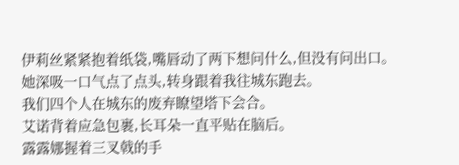伊莉丝紧紧抱着纸袋,嘴唇动了两下想问什么,但没有问出口。
她深吸一口气点了点头,转身跟着我往城东跑去。
我们四个人在城东的废弃瞭望塔下会合。
艾诺背着应急包裹,长耳朵一直平贴在脑后。
露露娜握着三叉戟的手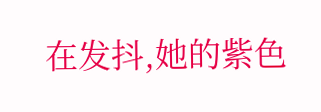在发抖,她的紫色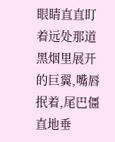眼睛直直盯着远处那道黑烟里展开的巨翼,嘴唇抿着,尾巴僵直地垂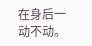在身后一动不动。